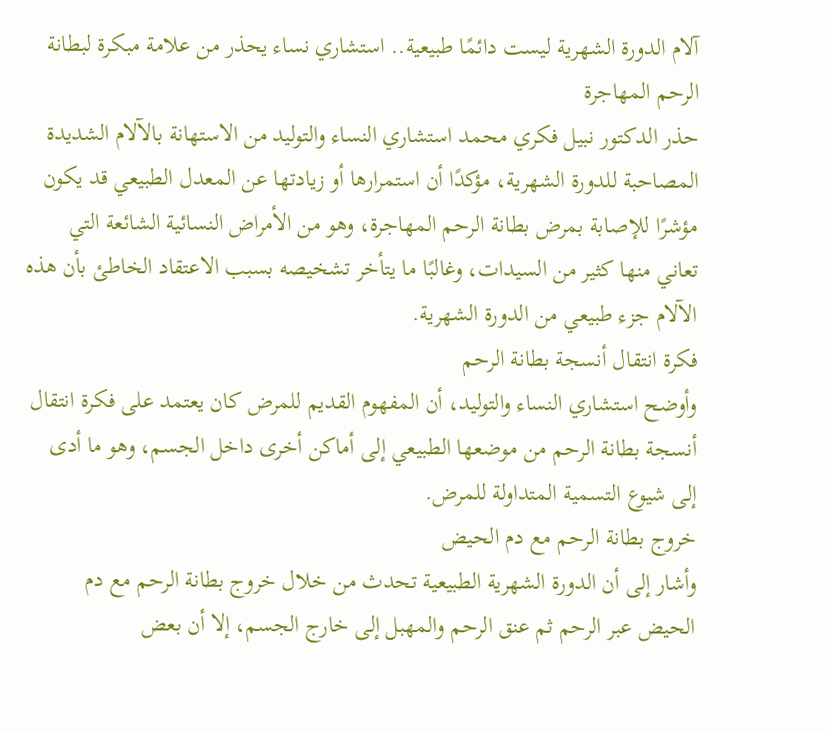آلام الدورة الشهرية ليست دائمًا طبيعية.. استشاري نساء يحذر من علامة مبكرة لبطانة الرحم المهاجرة
حذر الدكتور نبيل فكري محمد استشاري النساء والتوليد من الاستهانة بالآلام الشديدة المصاحبة للدورة الشهرية، مؤكدًا أن استمرارها أو زيادتها عن المعدل الطبيعي قد يكون مؤشرًا للإصابة بمرض بطانة الرحم المهاجرة، وهو من الأمراض النسائية الشائعة التي تعاني منها كثير من السيدات، وغالبًا ما يتأخر تشخيصه بسبب الاعتقاد الخاطئ بأن هذه الآلام جزء طبيعي من الدورة الشهرية.
فكرة انتقال أنسجة بطانة الرحم
وأوضح استشاري النساء والتوليد، أن المفهوم القديم للمرض كان يعتمد على فكرة انتقال أنسجة بطانة الرحم من موضعها الطبيعي إلى أماكن أخرى داخل الجسم، وهو ما أدى إلى شيوع التسمية المتداولة للمرض.
خروج بطانة الرحم مع دم الحيض
وأشار إلى أن الدورة الشهرية الطبيعية تحدث من خلال خروج بطانة الرحم مع دم الحيض عبر الرحم ثم عنق الرحم والمهبل إلى خارج الجسم، إلا أن بعض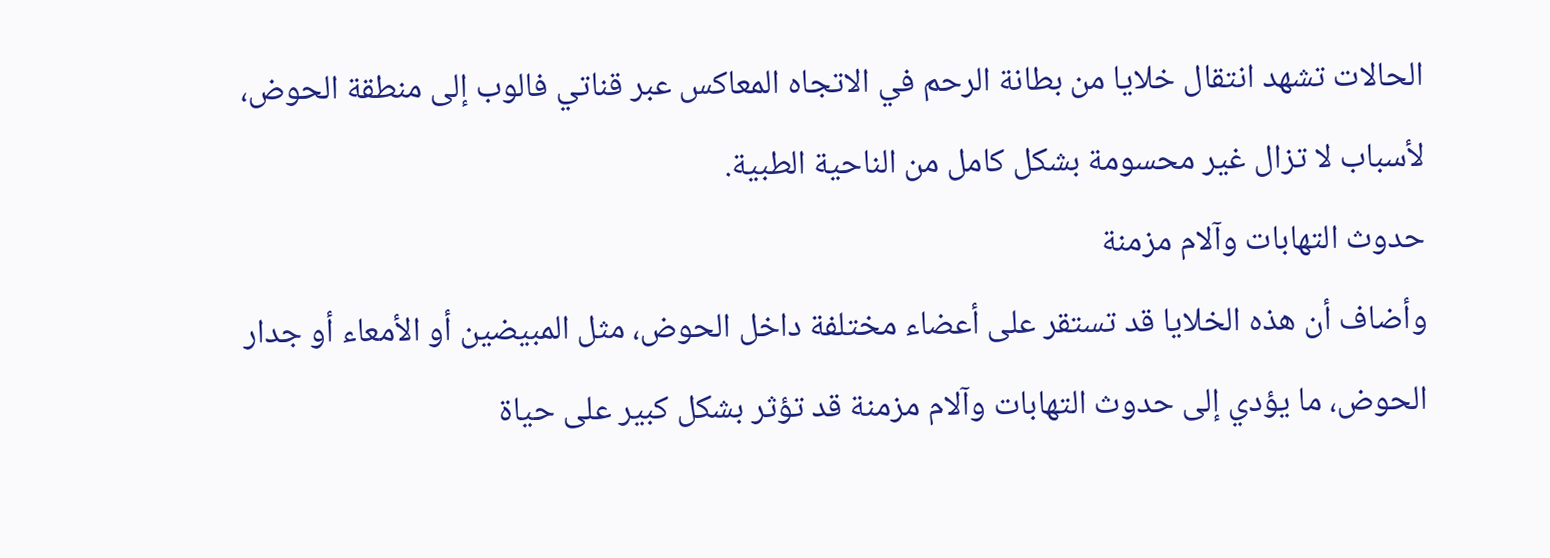الحالات تشهد انتقال خلايا من بطانة الرحم في الاتجاه المعاكس عبر قناتي فالوب إلى منطقة الحوض، لأسباب لا تزال غير محسومة بشكل كامل من الناحية الطبية.
حدوث التهابات وآلام مزمنة
وأضاف أن هذه الخلايا قد تستقر على أعضاء مختلفة داخل الحوض، مثل المبيضين أو الأمعاء أو جدار الحوض، ما يؤدي إلى حدوث التهابات وآلام مزمنة قد تؤثر بشكل كبير على حياة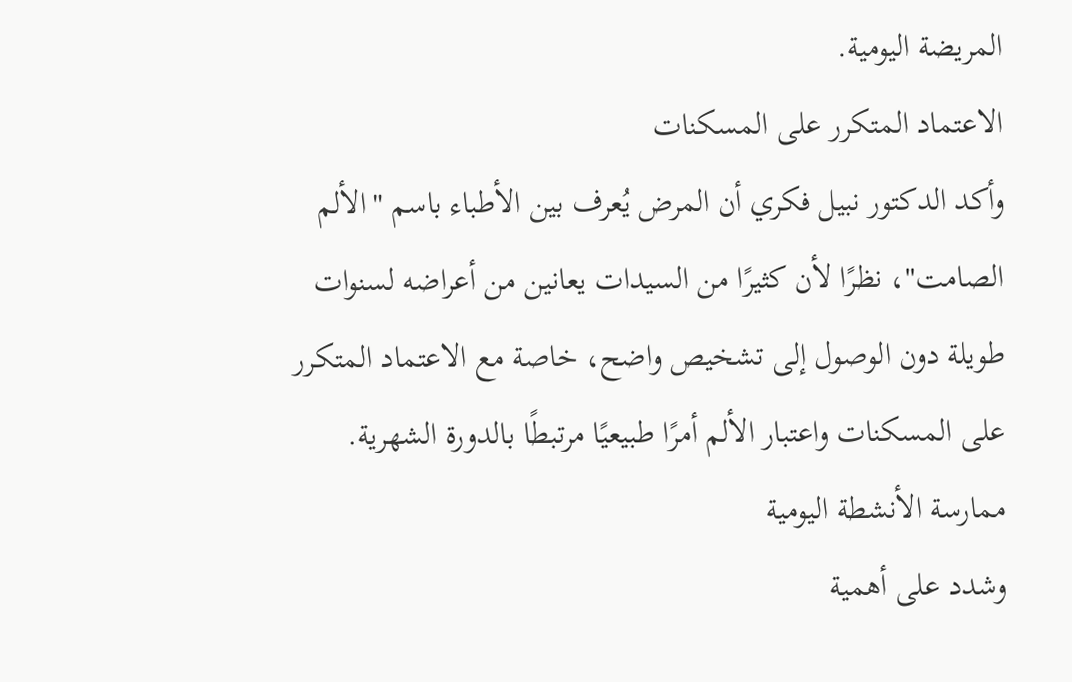المريضة اليومية.
الاعتماد المتكرر على المسكنات
وأكد الدكتور نبيل فكري أن المرض يُعرف بين الأطباء باسم "الألم الصامت"، نظرًا لأن كثيرًا من السيدات يعانين من أعراضه لسنوات طويلة دون الوصول إلى تشخيص واضح، خاصة مع الاعتماد المتكرر على المسكنات واعتبار الألم أمرًا طبيعيًا مرتبطًا بالدورة الشهرية.
ممارسة الأنشطة اليومية
وشدد على أهمية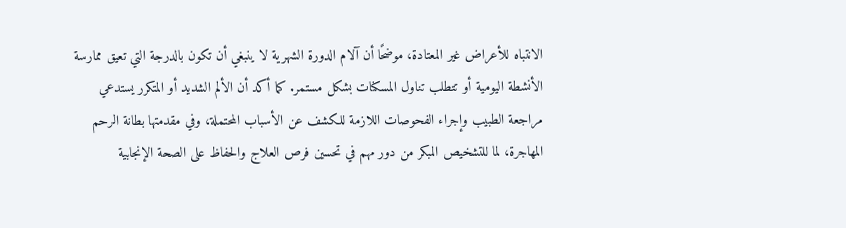الانتباه للأعراض غير المعتادة، موضحًا أن آلام الدورة الشهرية لا ينبغي أن تكون بالدرجة التي تعيق ممارسة الأنشطة اليومية أو تتطلب تناول المسكنات بشكل مستمر. كما أكد أن الألم الشديد أو المتكرر يستدعي مراجعة الطبيب وإجراء الفحوصات اللازمة للكشف عن الأسباب المحتملة، وفي مقدمتها بطانة الرحم المهاجرة، لما للتشخيص المبكر من دور مهم في تحسين فرص العلاج والحفاظ على الصحة الإنجابية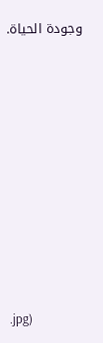وجودة الحياة.










.jpg)